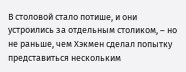В столовой стало потише, и они устроились за отдельным столиком, – но не раньше, чем Хэкмен сделал попытку представиться нескольким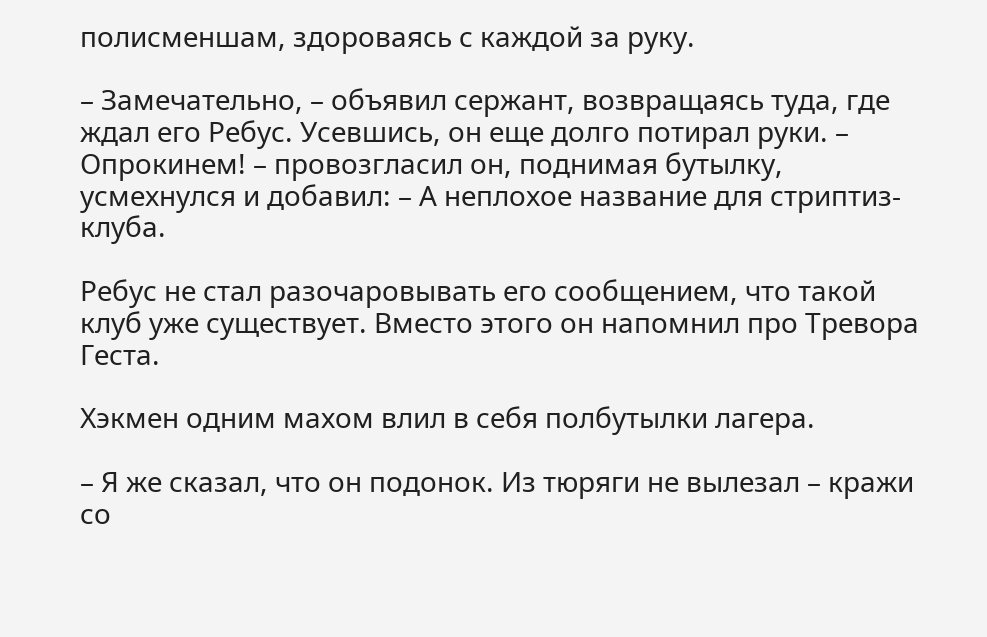полисменшам, здороваясь с каждой за руку.

– Замечательно, – объявил сержант, возвращаясь туда, где ждал его Ребус. Усевшись, он еще долго потирал руки. – Опрокинем! – провозгласил он, поднимая бутылку, усмехнулся и добавил: – А неплохое название для стриптиз-клуба.

Ребус не стал разочаровывать его сообщением, что такой клуб уже существует. Вместо этого он напомнил про Тревора Геста.

Хэкмен одним махом влил в себя полбутылки лагера.

– Я же сказал, что он подонок. Из тюряги не вылезал – кражи со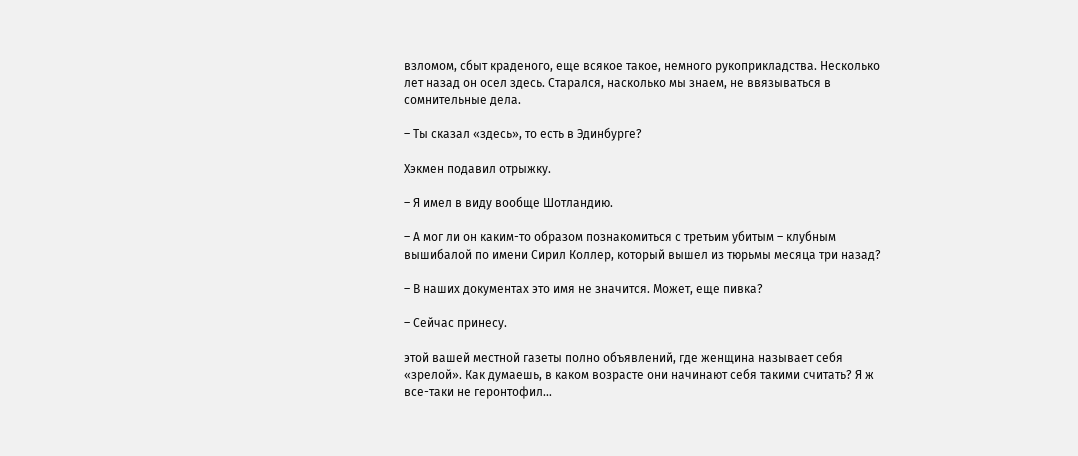взломом, сбыт краденого, еще всякое такое, немного рукоприкладства. Несколько лет назад он осел здесь. Старался, насколько мы знаем, не ввязываться в сомнительные дела.

– Ты сказал «здесь», то есть в Эдинбурге?

Хэкмен подавил отрыжку.

– Я имел в виду вообще Шотландию.

– А мог ли он каким-то образом познакомиться с третьим убитым – клубным вышибалой по имени Сирил Коллер, который вышел из тюрьмы месяца три назад?

– В наших документах это имя не значится. Может, еще пивка?

– Сейчас принесу.

этой вашей местной газеты полно объявлений, где женщина называет себя «зрелой». Как думаешь, в каком возрасте они начинают себя такими считать? Я ж все-таки не геронтофил…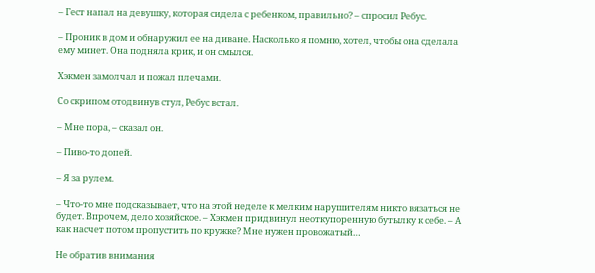– Гест напал на девушку, которая сидела с ребенком, правильно? – спросил Ребус.

– Проник в дом и обнаружил ее на диване. Насколько я помню, хотел, чтобы она сделала ему минет. Она подняла крик, и он смылся.

Хэкмен замолчал и пожал плечами.

Со скрипом отодвинув стул, Ребус встал.

– Мне пора, – сказал он.

– Пиво-то допей.

– Я за рулем.

– Что-то мне подсказывает, что на этой неделе к мелким нарушителям никто вязаться не будет. Впрочем, дело хозяйское. – Хэкмен придвинул неоткупоренную бутылку к себе. – А как насчет потом пропустить по кружке? Мне нужен провожатый…

Не обратив внимания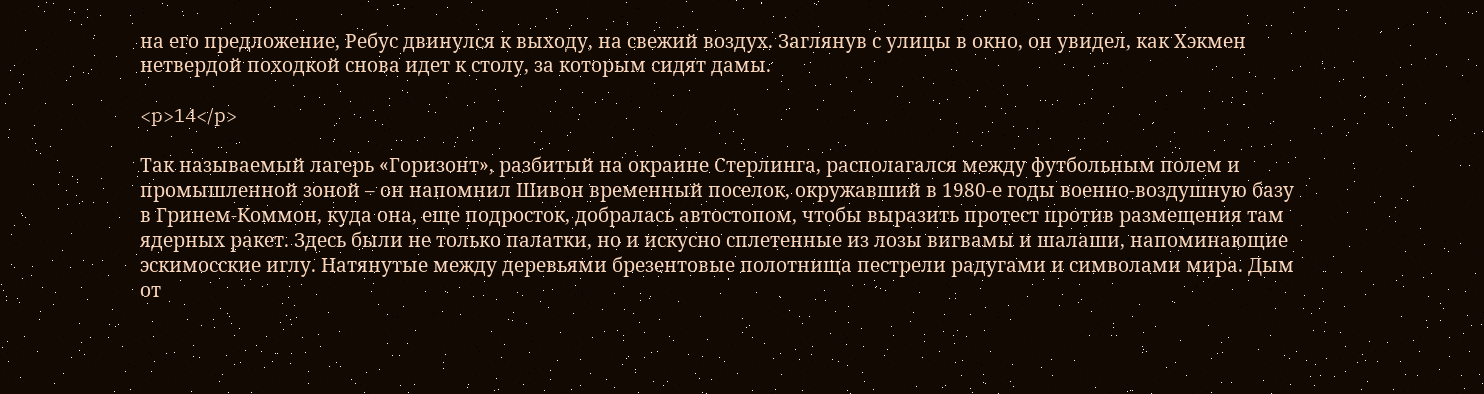на его предложение, Ребус двинулся к выходу, на свежий воздух. Заглянув с улицы в окно, он увидел, как Хэкмен нетвердой походкой снова идет к столу, за которым сидят дамы.

<p>14</p>

Так называемый лагерь «Горизонт», разбитый на окраине Стерлинга, располагался между футбольным полем и промышленной зоной – он напомнил Шивон временный поселок, окружавший в 1980-е годы военно-воздушную базу в Гринем-Коммон, куда она, еще подросток, добралась автостопом, чтобы выразить протест против размещения там ядерных ракет. Здесь были не только палатки, но и искусно сплетенные из лозы вигвамы и шалаши, напоминающие эскимосские иглу. Натянутые между деревьями брезентовые полотнища пестрели радугами и символами мира. Дым от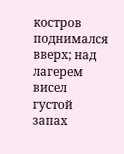костров поднимался вверх; над лагерем висел густой запах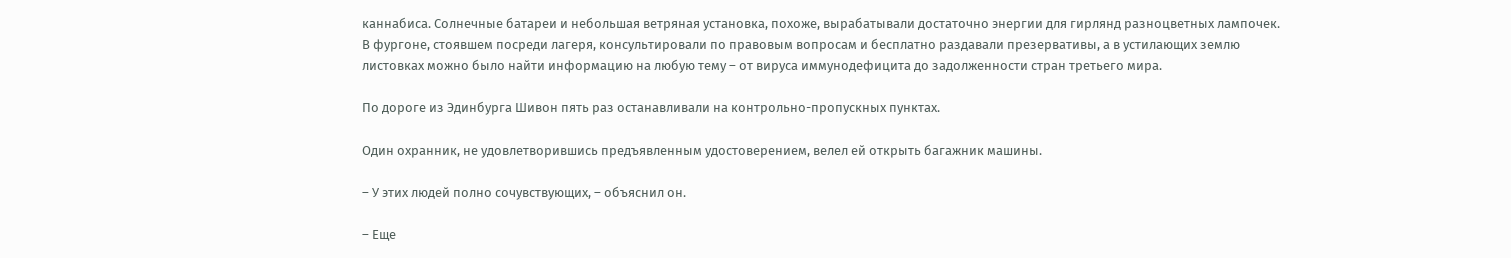каннабиса. Солнечные батареи и небольшая ветряная установка, похоже, вырабатывали достаточно энергии для гирлянд разноцветных лампочек. В фургоне, стоявшем посреди лагеря, консультировали по правовым вопросам и бесплатно раздавали презервативы, а в устилающих землю листовках можно было найти информацию на любую тему – от вируса иммунодефицита до задолженности стран третьего мира.

По дороге из Эдинбурга Шивон пять раз останавливали на контрольно-пропускных пунктах.

Один охранник, не удовлетворившись предъявленным удостоверением, велел ей открыть багажник машины.

– У этих людей полно сочувствующих, – объяснил он.

– Еще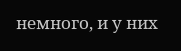немного, и у них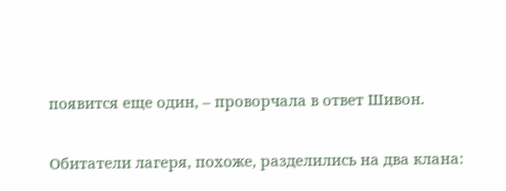появится еще один, – проворчала в ответ Шивон.

Обитатели лагеря, похоже, разделились на два клана: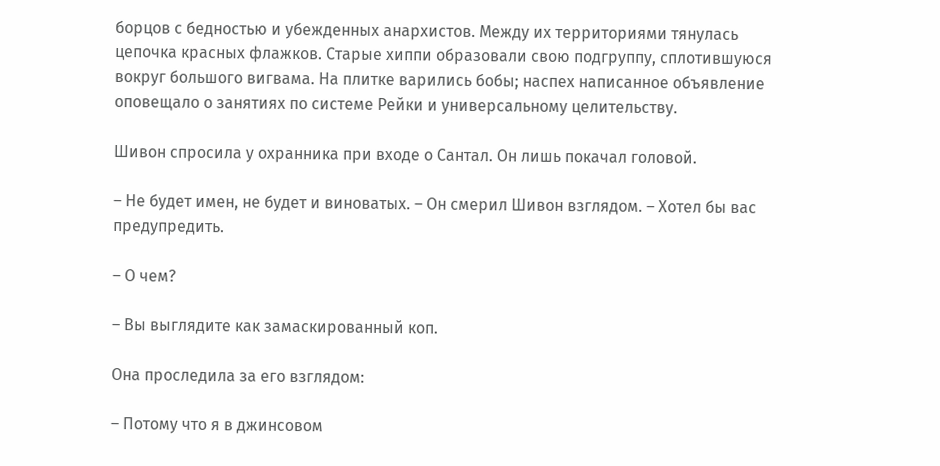борцов с бедностью и убежденных анархистов. Между их территориями тянулась цепочка красных флажков. Старые хиппи образовали свою подгруппу, сплотившуюся вокруг большого вигвама. На плитке варились бобы; наспех написанное объявление оповещало о занятиях по системе Рейки и универсальному целительству.

Шивон спросила у охранника при входе о Сантал. Он лишь покачал головой.

– Не будет имен, не будет и виноватых. – Он смерил Шивон взглядом. – Хотел бы вас предупредить.

– О чем?

– Вы выглядите как замаскированный коп.

Она проследила за его взглядом:

– Потому что я в джинсовом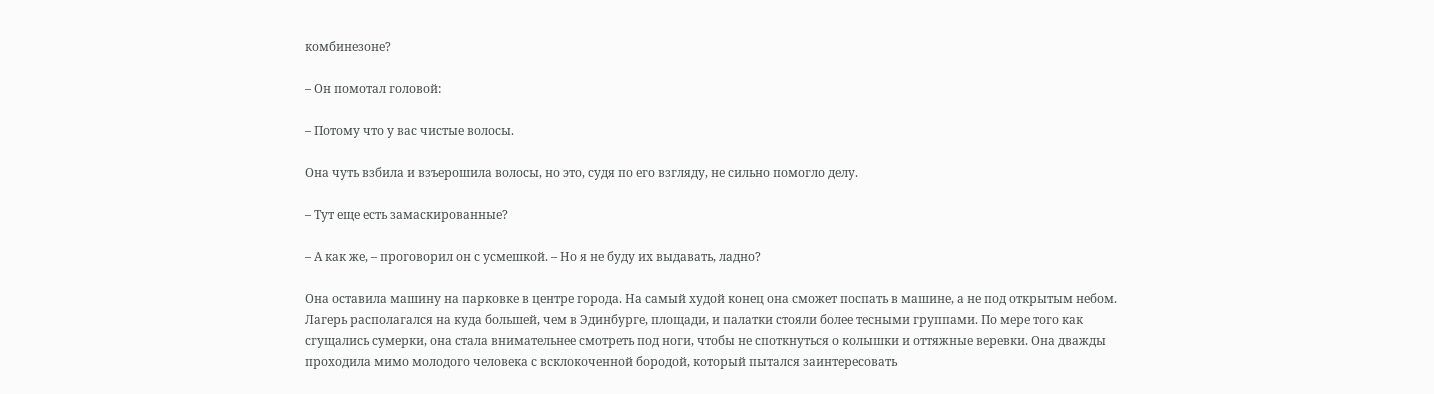комбинезоне?

– Он помотал головой:

– Потому что у вас чистые волосы.

Она чуть взбила и взъерошила волосы, но это, судя по его взгляду, не сильно помогло делу.

– Тут еще есть замаскированные?

– А как же, – проговорил он с усмешкой. – Но я не буду их выдавать, ладно?

Она оставила машину на парковке в центре города. На самый худой конец она сможет поспать в машине, а не под открытым небом. Лагерь располагался на куда большей, чем в Эдинбурге, площади, и палатки стояли более тесными группами. По мере того как сгущались сумерки, она стала внимательнее смотреть под ноги, чтобы не споткнуться о колышки и оттяжные веревки. Она дважды проходила мимо молодого человека с всклокоченной бородой, который пытался заинтересовать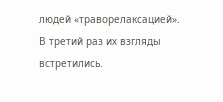людей «траворелаксацией». В третий раз их взгляды встретились.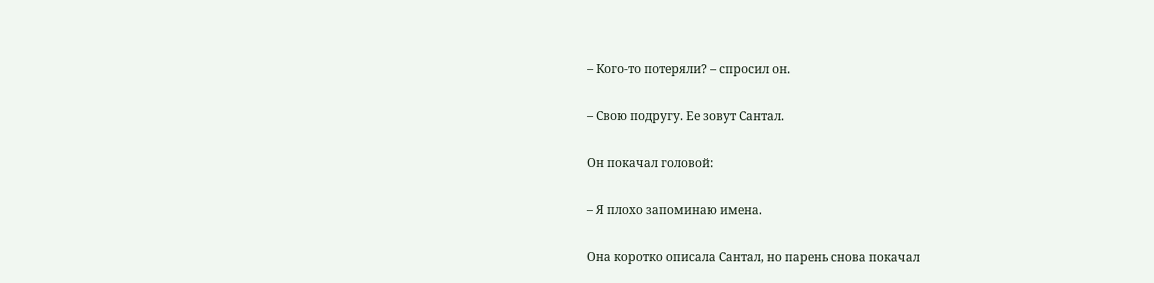– Кого-то потеряли? – спросил он.

– Свою подругу. Ее зовут Сантал.

Он покачал головой:

– Я плохо запоминаю имена.

Она коротко описала Сантал, но парень снова покачал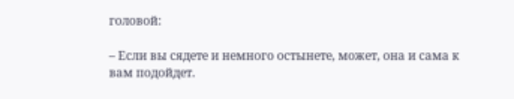головой:

– Если вы сядете и немного остынете, может, она и сама к вам подойдет.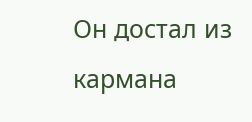Он достал из кармана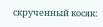скрученный косяк: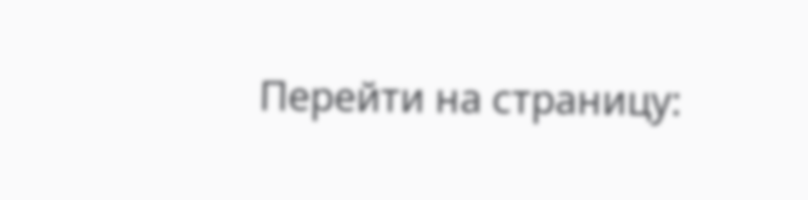Перейти на страницу: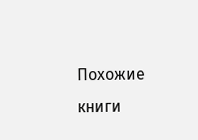Похожие книги